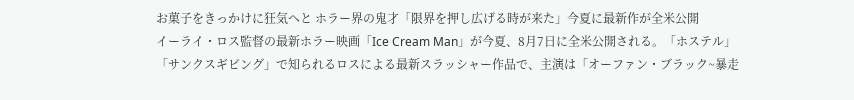お菓子をきっかけに狂気へと ホラー界の鬼才「限界を押し広げる時が来た」今夏に最新作が全米公開
イーライ・ロス監督の最新ホラー映画「Ice Cream Man」が今夏、8月7日に全米公開される。「ホステル」「サンクスギビング」で知られるロスによる最新スラッシャー作品で、主演は「オーファン・ブラック~暴走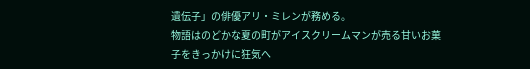遺伝子」の俳優アリ・ミレンが務める。
物語はのどかな夏の町がアイスクリームマンが売る甘いお菓子をきっかけに狂気へ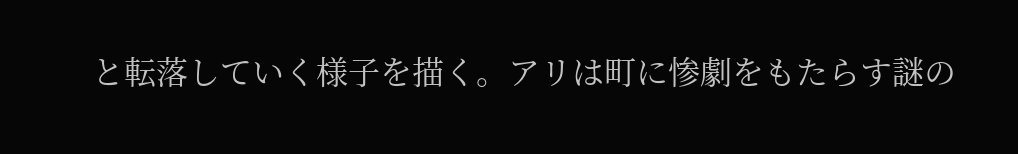と転落していく様子を描く。アリは町に惨劇をもたらす謎の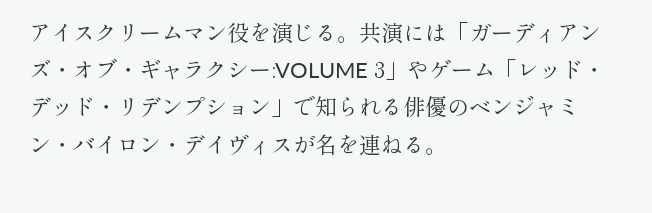アイスクリームマン役を演じる。共演には「ガーディアンズ・オブ・ギャラクシー:VOLUME 3」やゲーム「レッド・デッド・リデンプション」で知られる俳優のベンジャミン・バイロン・デイヴィスが名を連ねる。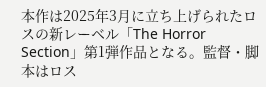本作は2025年3月に立ち上げられたロスの新レーベル「The Horror Section」第1弾作品となる。監督・脚本はロス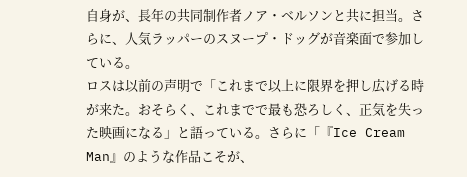自身が、長年の共同制作者ノア・ベルソンと共に担当。さらに、人気ラッパーのスヌープ・ドッグが音楽面で参加している。
ロスは以前の声明で「これまで以上に限界を押し広げる時が来た。おそらく、これまでで最も恐ろしく、正気を失った映画になる」と語っている。さらに「『Ice Cream Man』のような作品こそが、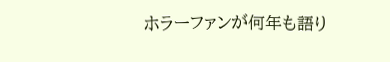ホラーファンが何年も語り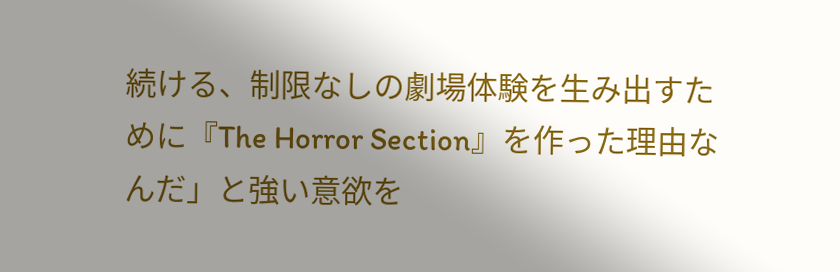続ける、制限なしの劇場体験を生み出すために『The Horror Section』を作った理由なんだ」と強い意欲を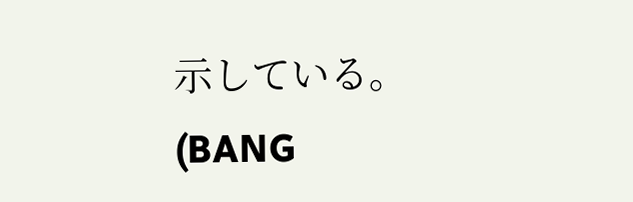示している。
(BANG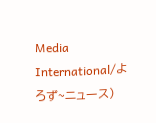Media International/よろず~ニュース)